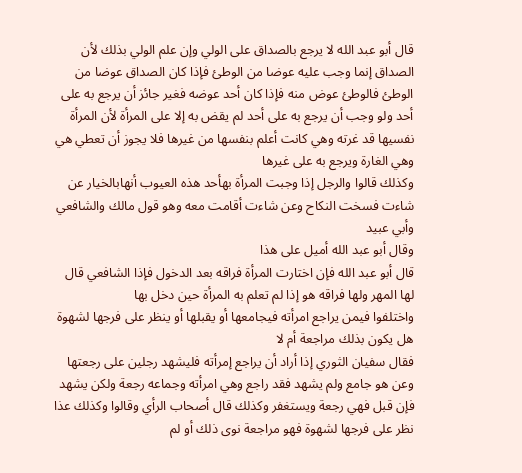قال أبو عبد الله لا يرجع بالصداق على الولي وإن علم الولي بذلك لأن الصداق إنما وجب عليه عوضا من الوطئ فإذا كان الصداق عوضا من الوطئ فالوطئ عوض منه فإذا كان أحد عوضه فغير جائز أن يرجع به على أحد ولو وجب أن يرجع به على أحد لم يقض به إلا على المرأة لأن المرأة نفسيها قد غرته وهي كانت أعلم بنفسها من غيرها فلا يجوز أن تعطي هي وهي الغارة ويرجع به على غيرها
وكذلك قالوا والرجل إذا وجبت المرأة بهأحد هذه العيوب أنهابالخيار عن شاءت فسخت النكاح وعن شاءت أقامت معه وهو قول مالك والشافعي وأبي عبيد
وقال أبو عبد الله أميل على هذا
قال أبو عبد الله فإن اختارت المرأة فراقه بعد الدخول فإذا الشافعي قال لها المهر ولها فراقه هو إذا لم تعلم به المرأة حين دخل بها
واختلفوا فيمن يراجع امرأته فيجامعها أو يقبلها أو ينظر على فرجها لشهوة هل يكون بذلك مراجعة أم لا
فقال سفيان الثوري إذا أراد أن يراجع إمرأته فليشهد رجلين على رجعتها وعن هو جامع ولم يشهد فقد راجع وهي امرأته وجماعه رجعة ولكن يشهد فإن قبل فهي رجعة ويستغفر وكذلك قال أصحاب الرأي وقالوا وكذلك عذا نظر على فرجها لشهوة فهو مراجعة نوى ذلك أو لم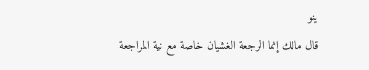ينو
قال مالك إنما الرجعة الغشيان خاصة مع نية المراجعة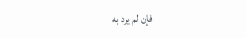فإن لم يرد به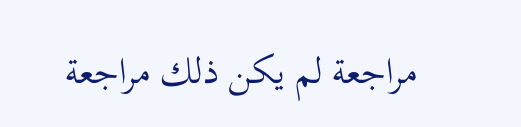مراجعة لم يكن ذلك مراجعة